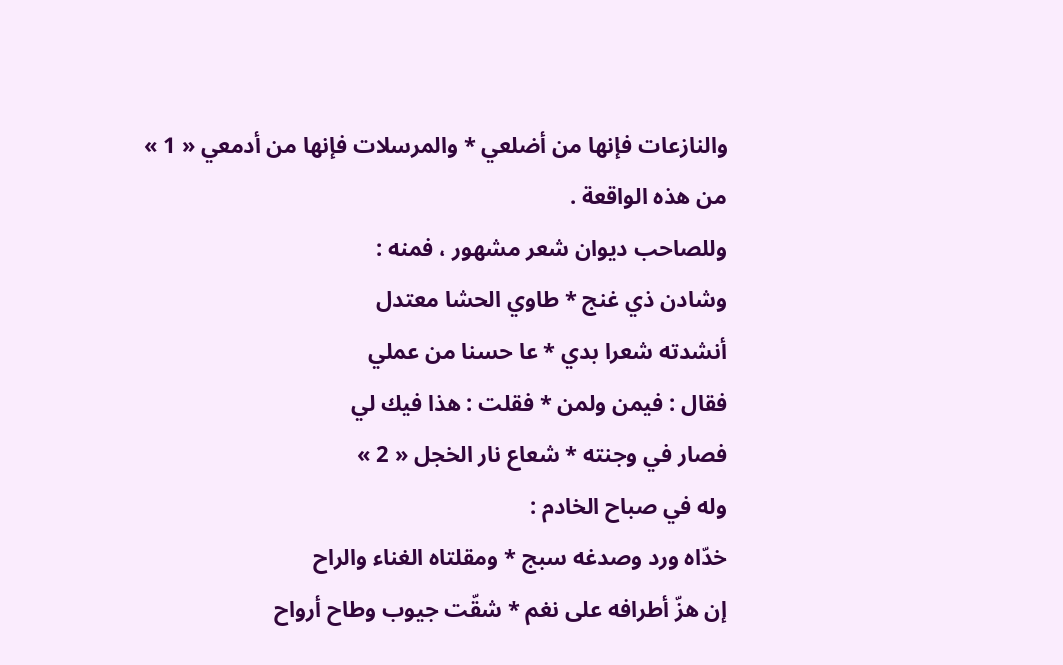والنازعات فإنها من أضلعي * والمرسلات فإنها من أدمعي « 1 »
من هذه الواقعة .
وللصاحب ديوان شعر مشهور ، فمنه :
وشادن ذي غنج * طاوي الحشا معتدل
أنشدته شعرا بدي * عا حسنا من عملي
فقال : فيمن ولمن * فقلت : هذا فيك لي
فصار في وجنته * شعاع نار الخجل « 2 »
وله في صباح الخادم :
خدّاه ورد وصدغه سبج * ومقلتاه الغناء والراح
إن هزّ أطرافه على نغم * شقّت جيوب وطاح أرواح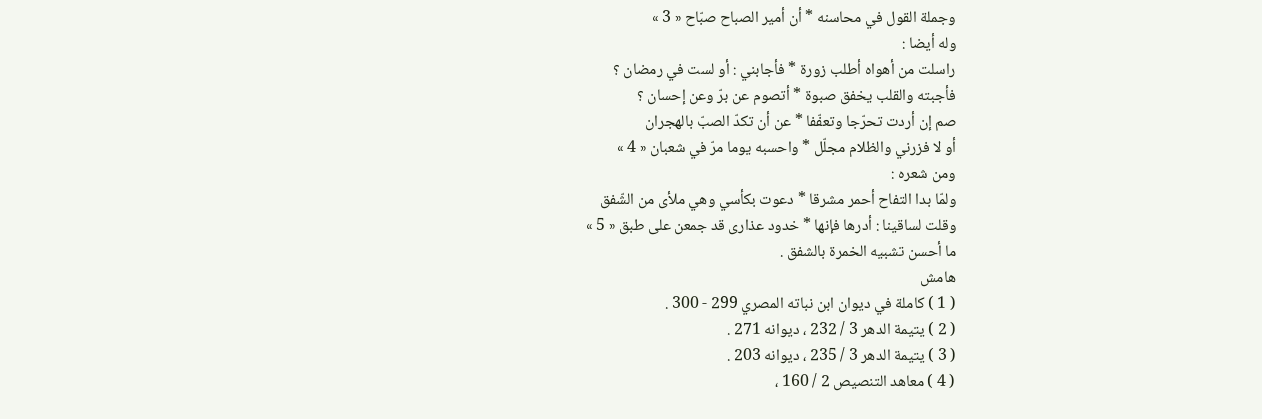وجملة القول في محاسنه * أن أمير الصباح صبّاح « 3 »
وله أيضا :
راسلت من أهواه أطلب زورة * فأجابني : أو لست في رمضان ؟
فأجبته والقلب يخفق صبوة * أتصوم عن برّ وعن إحسان ؟
صم إن أردت تحرّجا وتعفّفا * عن أن تكدّ الصبّ بالهجران
أو لا فزرني والظلام مجلّل * واحسبه يوما مرّ في شعبان « 4 »
ومن شعره :
ولمّا بدا التفاح أحمر مشرقا * دعوت بكأسي وهي ملأى من الشّفق
وقلت لساقينا : أدرها فإنها * خدود عذارى قد جمعن على طبق « 5 »
ما أحسن تشبيه الخمرة بالشفق .
هامش
( 1 ) كاملة في ديوان ابن نباته المصري 299 - 300 .
( 2 ) يتيمة الدهر 3 / 232 ، ديوانه 271 .
( 3 ) يتيمة الدهر 3 / 235 ، ديوانه 203 .
( 4 ) معاهد التنصيص 2 / 160 ،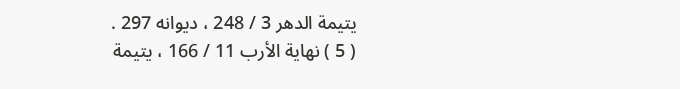يتيمة الدهر 3 / 248 ، ديوانه 297 .
( 5 ) نهاية الأرب 11 / 166 ، يتيمة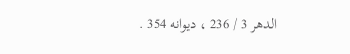الدهر 3 / 236 ، ديوانه 354 .